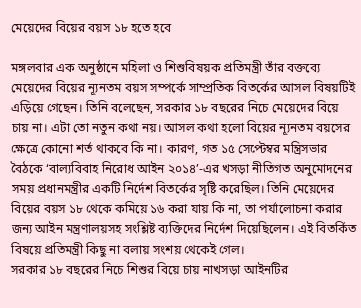মেয়েদের বিয়ের বয়স ১৮ হতে হবে

মঙ্গলবার এক অনুষ্ঠানে মহিলা ও শিশুবিষয়ক প্রতিমন্ত্রী তাঁর বক্তব্যে মেয়েদের বিয়ের ন্যূনতম বয়স সম্পর্কে সাম্প্রতিক বিতর্কের আসল বিষয়টিই এড়িয়ে গেছেন। তিনি বলেছেন, সরকার ১৮ বছরের নিচে মেয়েদের বিয়ে চায় না। এটা তো নতুন কথা নয়। আসল কথা হলো বিয়ের ন্যূনতম বয়সের ক্ষেত্রে কোনো শর্ত থাকবে কি না। কারণ, গত ১৫ সেপ্টেম্বর মন্ত্রিসভার বৈঠকে ‘বাল্যবিবাহ নিরোধ আইন ২০১৪’-এর খসড়া নীতিগত অনুমোদনের সময় প্রধানমন্ত্রীর একটি নির্দেশ বিতর্কের সৃষ্টি করেছিল। তিনি মেয়েদের বিয়ের বয়স ১৮ থেকে কমিয়ে ১৬ করা যায় কি না, তা পর্যালোচনা করার জন্য আইন মন্ত্রণালয়সহ সংশ্লিষ্ট ব্যক্তিদের নির্দেশ দিয়েছিলেন। এই বিতর্কিত বিষয়ে প্রতিমন্ত্রী কিছু না বলায় সংশয় থেকেই গেল।
সরকার ১৮ বছরের নিচে শিশুর বিয়ে চায় নাখসড়া আইনটির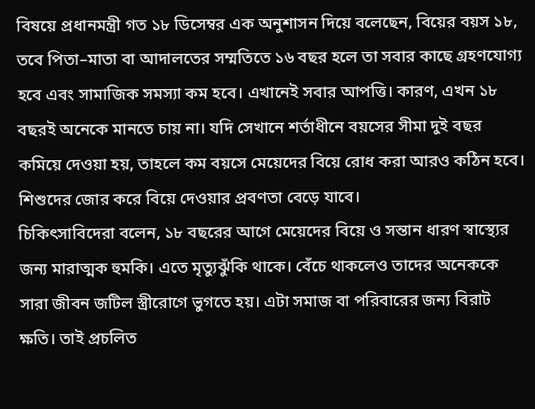বিষয়ে প্রধানমন্ত্রী গত ১৮ ডিসেম্বর এক অনুশাসন দিয়ে বলেছেন, বিয়ের বয়স ১৮, তবে পিতা–মাতা বা আদালতের সম্মতিতে ১৬ বছর হলে তা সবার কাছে গ্রহণযোগ্য হবে এবং সামাজিক সমস্যা কম হবে। এখানেই সবার আপত্তি। কারণ, এখন ১৮ বছরই অনেকে মানতে চায় না। যদি সেখানে শর্তাধীনে বয়সের সীমা দুই বছর কমিয়ে দেওয়া হয়, তাহলে কম বয়সে মেয়েদের বিয়ে রোধ করা আরও কঠিন হবে। শিশুদের জোর করে বিয়ে দেওয়ার প্রবণতা বেড়ে যাবে।
চিকিৎসাবিদেরা বলেন, ১৮ বছরের আগে মেয়েদের বিয়ে ও সন্তান ধারণ স্বাস্থ্যের জন্য মারাত্মক হুমকি। এতে মৃত্যুঝুঁকি থাকে। বেঁচে থাকলেও তাদের অনেককে সারা জীবন জটিল স্ত্রীরোগে ভুগতে হয়। এটা সমাজ বা পরিবারের জন্য বিরাট ক্ষতি। তাই প্রচলিত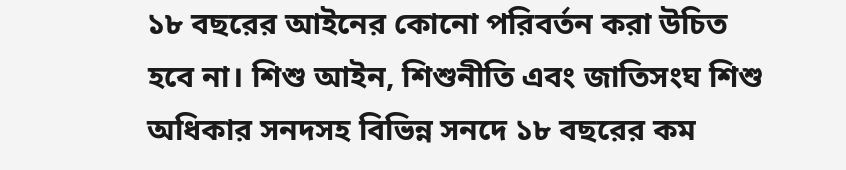১৮ বছরের আইনের কোনো পরিবর্তন করা উচিত হবে না। শিশু আইন, শিশুনীতি এবং জাতিসংঘ শিশু অধিকার সনদসহ বিভিন্ন সনদে ১৮ বছরের কম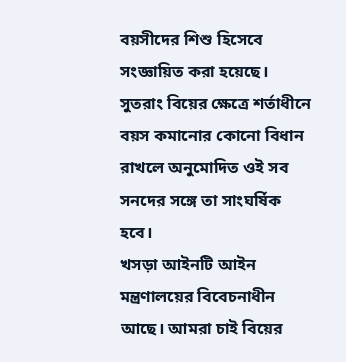বয়সীদের শিশু হিসেবে সংজ্ঞায়িত করা হয়েছে। সুতরাং বিয়ের ক্ষেত্রে শর্তাধীনে বয়স কমানোর কোনো বিধান রাখলে অনুমোদিত ওই সব সনদের সঙ্গে তা সাংঘর্ষিক হবে।
খসড়া আইনটি আইন মন্ত্রণালয়ের বিবেচনাধীন আছে। আমরা চাই বিয়ের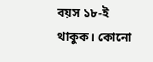বয়স ১৮-ই থাকুক। কোনো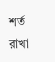শর্ত রাখা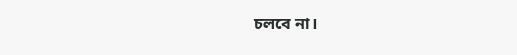চলবে না।